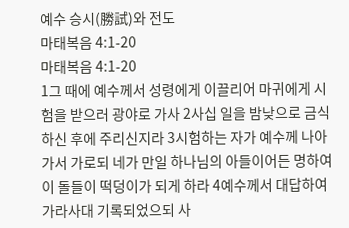예수 승시(勝試)와 전도
마태복음 4:1-20
마태복음 4:1-20
1그 때에 예수께서 성령에게 이끌리어 마귀에게 시험을 받으러 광야로 가사 2사십 일을 밤낮으로 금식하신 후에 주리신지라 3시험하는 자가 예수께 나아가서 가로되 네가 만일 하나님의 아들이어든 명하여 이 돌들이 떡덩이가 되게 하라 4예수께서 대답하여 가라사대 기록되었으되 사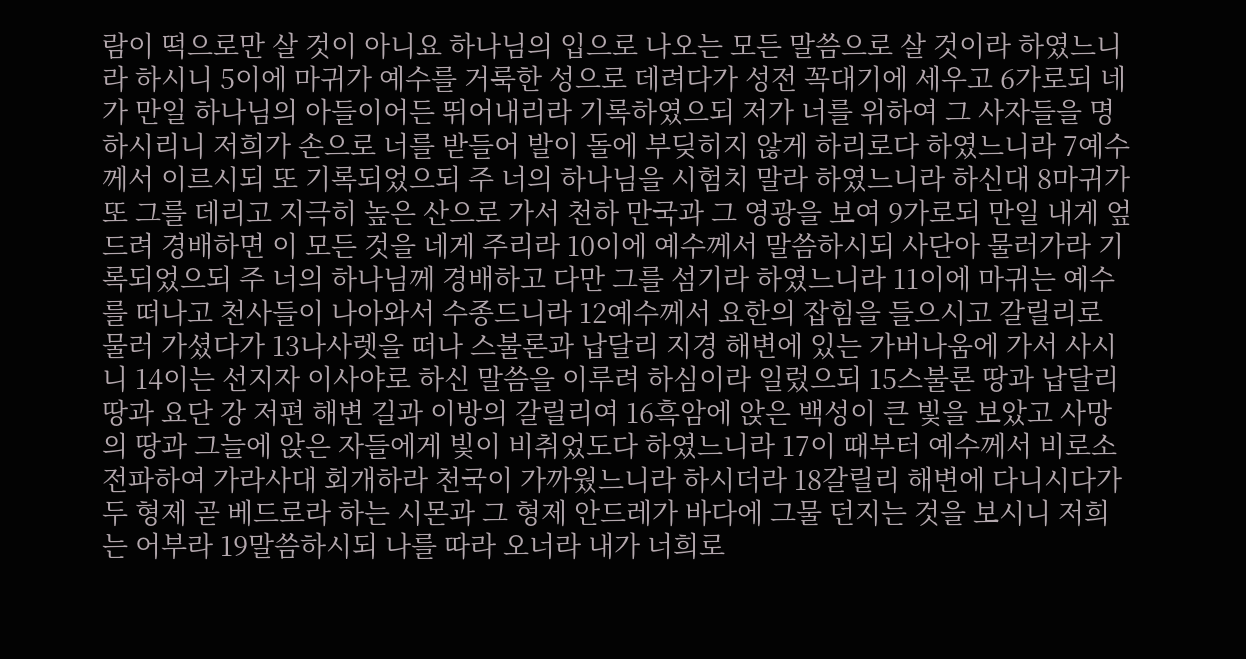람이 떡으로만 살 것이 아니요 하나님의 입으로 나오는 모든 말씀으로 살 것이라 하였느니라 하시니 5이에 마귀가 예수를 거룩한 성으로 데려다가 성전 꼭대기에 세우고 6가로되 네가 만일 하나님의 아들이어든 뛰어내리라 기록하였으되 저가 너를 위하여 그 사자들을 명하시리니 저희가 손으로 너를 받들어 발이 돌에 부딪히지 않게 하리로다 하였느니라 7예수께서 이르시되 또 기록되었으되 주 너의 하나님을 시험치 말라 하였느니라 하신대 8마귀가 또 그를 데리고 지극히 높은 산으로 가서 천하 만국과 그 영광을 보여 9가로되 만일 내게 엎드려 경배하면 이 모든 것을 네게 주리라 10이에 예수께서 말씀하시되 사단아 물러가라 기록되었으되 주 너의 하나님께 경배하고 다만 그를 섬기라 하였느니라 11이에 마귀는 예수를 떠나고 천사들이 나아와서 수종드니라 12예수께서 요한의 잡힘을 들으시고 갈릴리로 물러 가셨다가 13나사렛을 떠나 스불론과 납달리 지경 해변에 있는 가버나움에 가서 사시니 14이는 선지자 이사야로 하신 말씀을 이루려 하심이라 일렀으되 15스불론 땅과 납달리 땅과 요단 강 저편 해변 길과 이방의 갈릴리여 16흑암에 앉은 백성이 큰 빛을 보았고 사망의 땅과 그늘에 앉은 자들에게 빛이 비취었도다 하였느니라 17이 때부터 예수께서 비로소 전파하여 가라사대 회개하라 천국이 가까웠느니라 하시더라 18갈릴리 해변에 다니시다가 두 형제 곧 베드로라 하는 시몬과 그 형제 안드레가 바다에 그물 던지는 것을 보시니 저희는 어부라 19말씀하시되 나를 따라 오너라 내가 너희로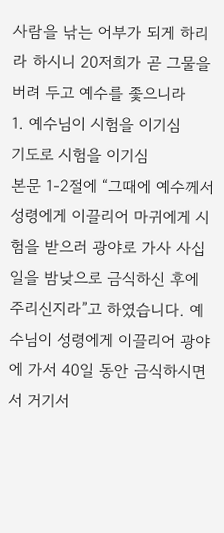사람을 낚는 어부가 되게 하리라 하시니 20저희가 곧 그물을 버려 두고 예수를 좇으니라
1. 예수님이 시험을 이기심
기도로 시험을 이기심
본문 1-2절에 “그때에 예수께서 성령에게 이끌리어 마귀에게 시험을 받으러 광야로 가사 사십일을 밤낮으로 금식하신 후에 주리신지라”고 하였습니다. 예수님이 성령에게 이끌리어 광야에 가서 40일 동안 금식하시면서 거기서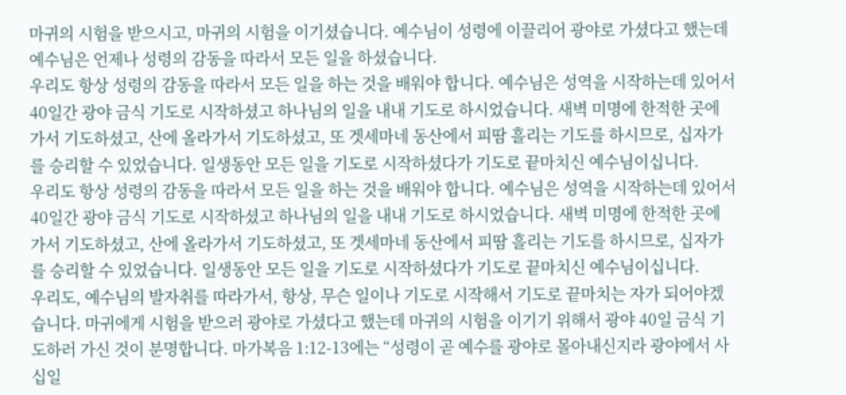마귀의 시험을 받으시고, 마귀의 시험을 이기셨습니다. 예수님이 성령에 이끌리어 광야로 가셨다고 했는데 예수님은 언제나 성령의 감동을 따라서 모든 일을 하셨습니다.
우리도 항상 성령의 감동을 따라서 모든 일을 하는 것을 배워야 합니다. 예수님은 성역을 시작하는데 있어서 40일간 광야 금식 기도로 시작하셨고 하나님의 일을 내내 기도로 하시었습니다. 새벽 미명에 한적한 곳에 가서 기도하셨고, 산에 올라가서 기도하셨고, 또 겟세마네 동산에서 피땀 흘리는 기도를 하시므로, 십자가를 승리할 수 있었습니다. 일생동안 모든 일을 기도로 시작하셨다가 기도로 끝마치신 예수님이십니다.
우리도 항상 성령의 감동을 따라서 모든 일을 하는 것을 배워야 합니다. 예수님은 성역을 시작하는데 있어서 40일간 광야 금식 기도로 시작하셨고 하나님의 일을 내내 기도로 하시었습니다. 새벽 미명에 한적한 곳에 가서 기도하셨고, 산에 올라가서 기도하셨고, 또 겟세마네 동산에서 피땀 흘리는 기도를 하시므로, 십자가를 승리할 수 있었습니다. 일생동안 모든 일을 기도로 시작하셨다가 기도로 끝마치신 예수님이십니다.
우리도, 예수님의 발자취를 따라가서, 항상, 무슨 일이나 기도로 시작해서 기도로 끝마치는 자가 되어야겠습니다. 마귀에게 시험을 받으러 광야로 가셨다고 했는데 마귀의 시험을 이기기 위해서 광야 40일 금식 기도하러 가신 것이 분명합니다. 마가복음 1:12-13에는 “성령이 곧 예수를 광야로 몰아내신지라 광야에서 사십일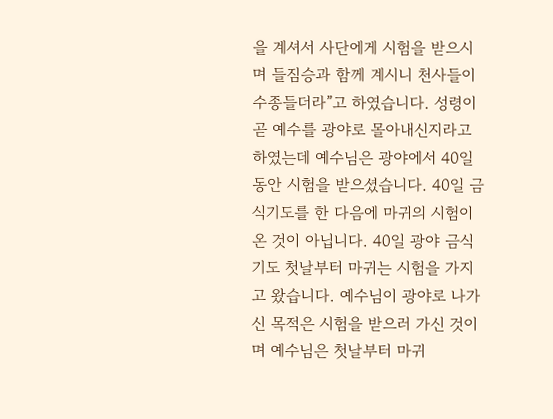을 계셔서 사단에게 시험을 받으시며 들짐승과 함께 계시니 천사들이 수종들더라”고 하였습니다. 성령이 곧 예수를 광야로 몰아내신지라고 하였는데 예수님은 광야에서 40일 동안 시험을 받으셨습니다. 40일 금식기도를 한 다음에 마귀의 시험이 온 것이 아닙니다. 40일 광야 금식기도 첫날부터 마귀는 시험을 가지고 왔습니다. 예수님이 광야로 나가신 목적은 시험을 받으러 가신 것이며 예수님은 첫날부터 마귀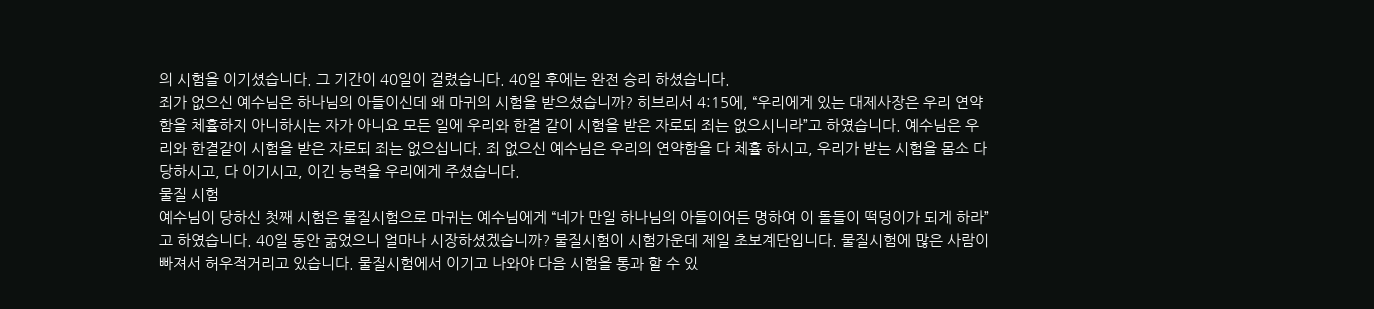의 시험을 이기셨습니다. 그 기간이 40일이 걸렸습니다. 40일 후에는 완전 승리 하셨습니다.
죄가 없으신 예수님은 하나님의 아들이신데 왜 마귀의 시험을 받으셨습니까? 히브리서 4:15에, “우리에게 있는 대제사장은 우리 연약함을 체휼하지 아니하시는 자가 아니요 모든 일에 우리와 한결 같이 시험을 받은 자로되 죄는 없으시니라”고 하였습니다. 예수님은 우리와 한결같이 시험을 받은 자로되 죄는 없으십니다. 죄 없으신 예수님은 우리의 연약함을 다 체휼 하시고, 우리가 받는 시험을 몸소 다 당하시고, 다 이기시고, 이긴 능력을 우리에게 주셨습니다.
물질 시험
예수님이 당하신 첫째 시험은 물질시험으로 마귀는 예수님에게 “네가 만일 하나님의 아들이어든 명하여 이 돌들이 떡덩이가 되게 하라”고 하였습니다. 40일 동안 굶었으니 얼마나 시장하셨겠습니까? 물질시험이 시험가운데 제일 초보계단입니다. 물질시험에 많은 사람이 빠져서 허우적거리고 있습니다. 물질시험에서 이기고 나와야 다음 시험을 통과 할 수 있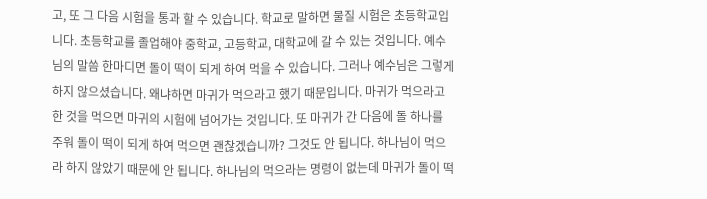고, 또 그 다음 시험을 통과 할 수 있습니다. 학교로 말하면 물질 시험은 초등학교입니다. 초등학교를 졸업해야 중학교, 고등학교, 대학교에 갈 수 있는 것입니다. 예수님의 말씀 한마디면 돌이 떡이 되게 하여 먹을 수 있습니다. 그러나 예수님은 그렇게 하지 않으셨습니다. 왜냐하면 마귀가 먹으라고 했기 때문입니다. 마귀가 먹으라고 한 것을 먹으면 마귀의 시험에 넘어가는 것입니다. 또 마귀가 간 다음에 돌 하나를 주워 돌이 떡이 되게 하여 먹으면 괜찮겠습니까? 그것도 안 됩니다. 하나님이 먹으라 하지 않았기 때문에 안 됩니다. 하나님의 먹으라는 명령이 없는데 마귀가 돌이 떡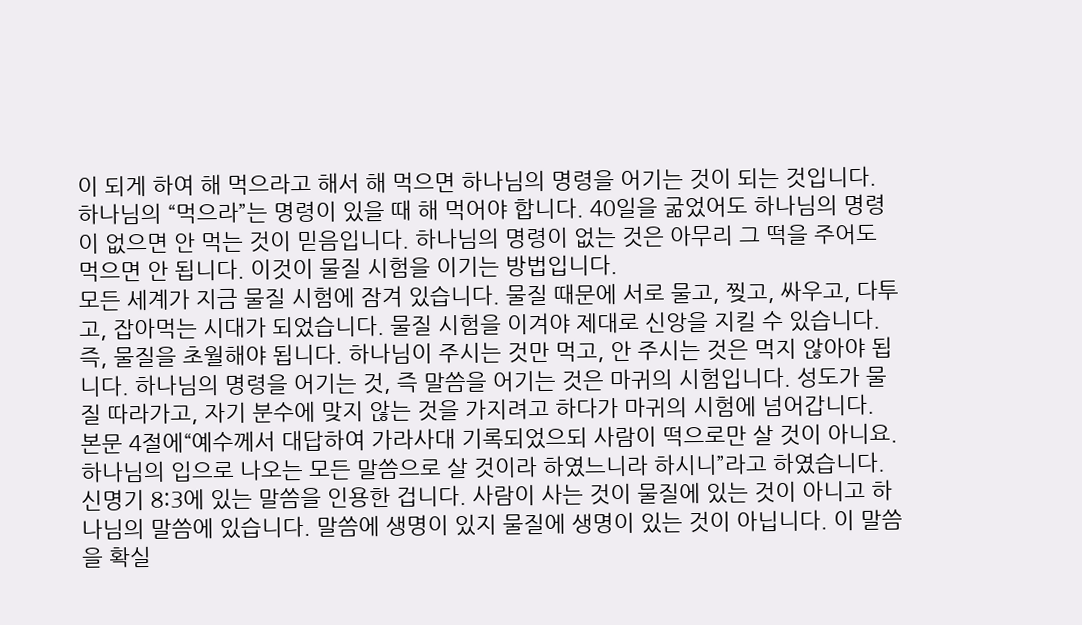이 되게 하여 해 먹으라고 해서 해 먹으면 하나님의 명령을 어기는 것이 되는 것입니다. 하나님의 “먹으라”는 명령이 있을 때 해 먹어야 합니다. 40일을 굶었어도 하나님의 명령이 없으면 안 먹는 것이 믿음입니다. 하나님의 명령이 없는 것은 아무리 그 떡을 주어도 먹으면 안 됩니다. 이것이 물질 시험을 이기는 방법입니다.
모든 세계가 지금 물질 시험에 잠겨 있습니다. 물질 때문에 서로 물고, 찢고, 싸우고, 다투고, 잡아먹는 시대가 되었습니다. 물질 시험을 이겨야 제대로 신앙을 지킬 수 있습니다. 즉, 물질을 초월해야 됩니다. 하나님이 주시는 것만 먹고, 안 주시는 것은 먹지 않아야 됩니다. 하나님의 명령을 어기는 것, 즉 말씀을 어기는 것은 마귀의 시험입니다. 성도가 물질 따라가고, 자기 분수에 맞지 않는 것을 가지려고 하다가 마귀의 시험에 넘어갑니다.
본문 4절에“예수께서 대답하여 가라사대 기록되었으되 사람이 떡으로만 살 것이 아니요. 하나님의 입으로 나오는 모든 말씀으로 살 것이라 하였느니라 하시니”라고 하였습니다. 신명기 8:3에 있는 말씀을 인용한 겁니다. 사람이 사는 것이 물질에 있는 것이 아니고 하나님의 말씀에 있습니다. 말씀에 생명이 있지 물질에 생명이 있는 것이 아닙니다. 이 말씀을 확실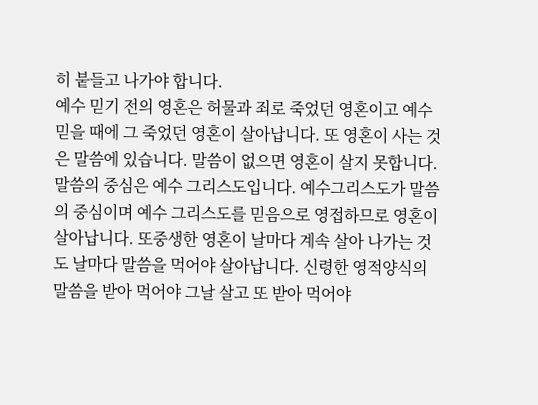히 붙들고 나가야 합니다.
예수 믿기 전의 영혼은 허물과 죄로 죽었던 영혼이고 예수 믿을 때에 그 죽었던 영혼이 살아납니다. 또 영혼이 사는 것은 말씀에 있습니다. 말씀이 없으면 영혼이 살지 못합니다.
말씀의 중심은 예수 그리스도입니다. 예수그리스도가 말씀의 중심이며 예수 그리스도를 믿음으로 영접하므로 영혼이 살아납니다. 또중생한 영혼이 날마다 계속 살아 나가는 것도 날마다 말씀을 먹어야 살아납니다. 신령한 영적양식의 말씀을 받아 먹어야 그날 살고 또 받아 먹어야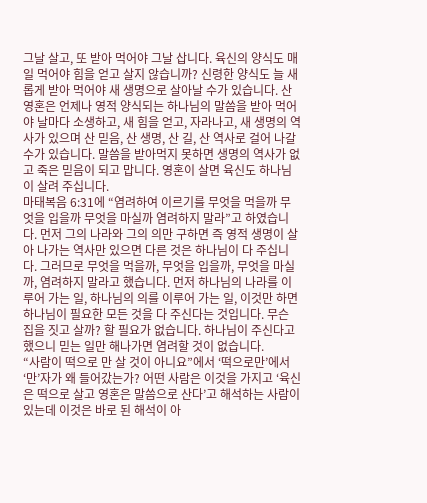그날 살고, 또 받아 먹어야 그날 삽니다. 육신의 양식도 매일 먹어야 힘을 얻고 살지 않습니까? 신령한 양식도 늘 새롭게 받아 먹어야 새 생명으로 살아날 수가 있습니다. 산 영혼은 언제나 영적 양식되는 하나님의 말씀을 받아 먹어야 날마다 소생하고, 새 힘을 얻고, 자라나고, 새 생명의 역사가 있으며 산 믿음, 산 생명, 산 길, 산 역사로 걸어 나갈 수가 있습니다. 말씀을 받아먹지 못하면 생명의 역사가 없고 죽은 믿음이 되고 맙니다. 영혼이 살면 육신도 하나님이 살려 주십니다.
마태복음 6:31에 “염려하여 이르기를 무엇을 먹을까 무엇을 입을까 무엇을 마실까 염려하지 말라”고 하였습니다. 먼저 그의 나라와 그의 의만 구하면 즉 영적 생명이 살아 나가는 역사만 있으면 다른 것은 하나님이 다 주십니다. 그러므로 무엇을 먹을까, 무엇을 입을까, 무엇을 마실까, 염려하지 말라고 했습니다. 먼저 하나님의 나라를 이루어 가는 일, 하나님의 의를 이루어 가는 일, 이것만 하면 하나님이 필요한 모든 것을 다 주신다는 것입니다. 무슨 집을 짓고 살까? 할 필요가 없습니다. 하나님이 주신다고 했으니 믿는 일만 해나가면 염려할 것이 없습니다.
“사람이 떡으로 만 살 것이 아니요”에서 ‘떡으로만’에서 ‘만’자가 왜 들어갔는가? 어떤 사람은 이것을 가지고 ‘육신은 떡으로 살고 영혼은 말씀으로 산다’고 해석하는 사람이 있는데 이것은 바로 된 해석이 아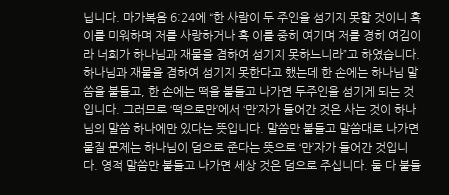닙니다. 마가복음 6:24에 “한 사람이 두 주인을 섬기지 못할 것이니 혹 이를 미워하며 저를 사랑하거나 혹 이를 중히 여기며 저를 경히 여김이라 너희가 하나님과 재물을 겸하여 섬기지 못하느니라”고 하였습니다. 하나님과 재물을 겸하여 섬기지 못한다고 했는데 한 손에는 하나님 말씀을 붙들고, 한 손에는 떡을 붙들고 나가면 두주인을 섬기게 되는 것입니다. 그러므로 ‘떡으로만’에서 ‘만’자가 들어간 것은 사는 것이 하나님의 말씀 하나에만 있다는 뜻입니다. 말씀만 붙들고 말씀대로 나가면 물질 문제는 하나님이 덤으로 준다는 뜻으로 ‘만’자가 들어간 것입니다. 영적 말씀만 붙들고 나가면 세상 것은 덤으로 주십니다. 둘 다 붙들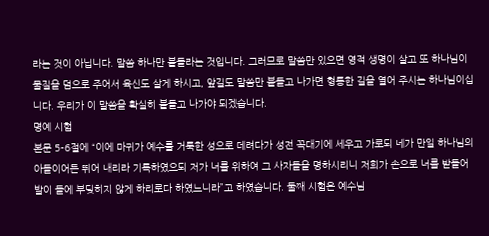라는 것이 아닙니다. 말씀 하나만 붙들라는 것입니다. 그러므로 말씀만 있으면 영적 생명이 살고 또 하나님이 물질을 덤으로 주어서 육신도 살게 하시고, 앞길도 말씀만 붙들고 나가면 형통한 길을 열어 주시는 하나님이십니다. 우리가 이 말씀을 확실히 붙들고 나가야 되겠습니다.
명예 시험
본문 5-6절에 “이에 마귀가 예수를 거룩한 성으로 데려다가 성전 꼭대기에 세우고 가로되 네가 만일 하나님의 아들이어든 뛰어 내리라 기록하였으되 저가 너를 위하여 그 사자들을 명하시리니 저희가 손으로 너를 받들어 발이 돌에 부딪히지 않게 하리로다 하였느니라”고 하였습니다. 둘째 시험은 예수님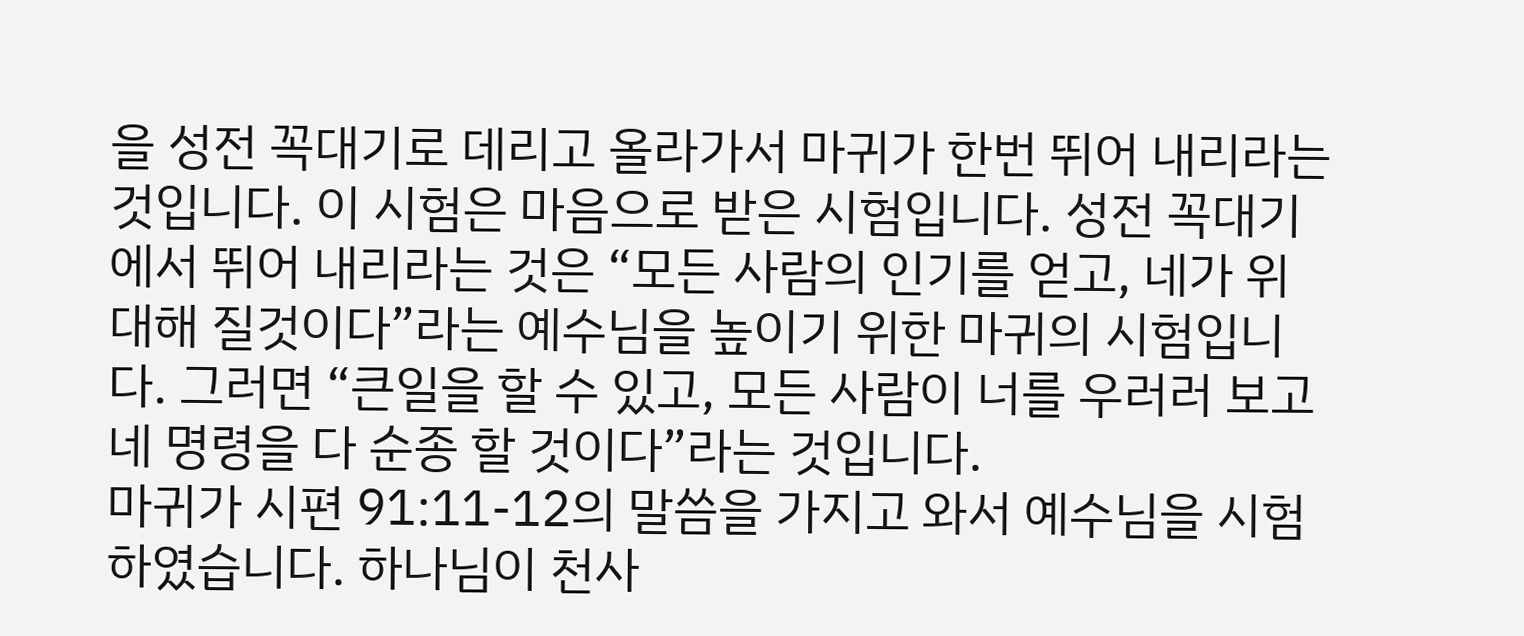을 성전 꼭대기로 데리고 올라가서 마귀가 한번 뛰어 내리라는 것입니다. 이 시험은 마음으로 받은 시험입니다. 성전 꼭대기에서 뛰어 내리라는 것은 “모든 사람의 인기를 얻고, 네가 위대해 질것이다”라는 예수님을 높이기 위한 마귀의 시험입니다. 그러면 “큰일을 할 수 있고, 모든 사람이 너를 우러러 보고 네 명령을 다 순종 할 것이다”라는 것입니다.
마귀가 시편 91:11-12의 말씀을 가지고 와서 예수님을 시험하였습니다. 하나님이 천사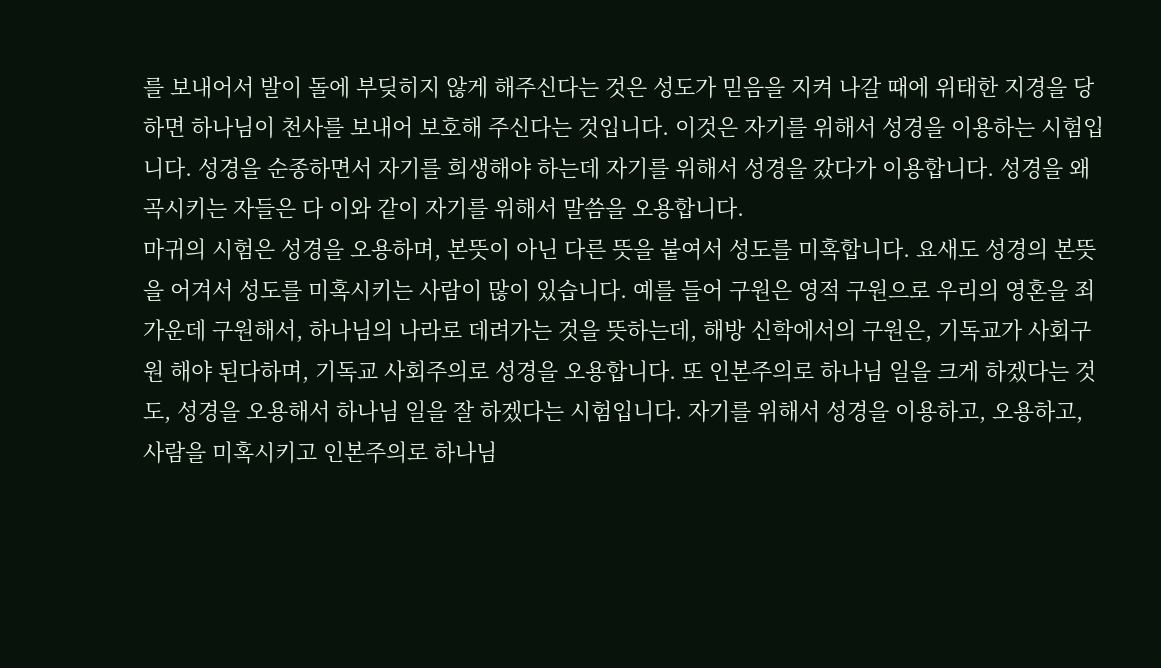를 보내어서 발이 돌에 부딪히지 않게 해주신다는 것은 성도가 믿음을 지켜 나갈 때에 위태한 지경을 당하면 하나님이 천사를 보내어 보호해 주신다는 것입니다. 이것은 자기를 위해서 성경을 이용하는 시험입니다. 성경을 순종하면서 자기를 희생해야 하는데 자기를 위해서 성경을 갔다가 이용합니다. 성경을 왜곡시키는 자들은 다 이와 같이 자기를 위해서 말씀을 오용합니다.
마귀의 시험은 성경을 오용하며, 본뜻이 아닌 다른 뜻을 붙여서 성도를 미혹합니다. 요새도 성경의 본뜻을 어겨서 성도를 미혹시키는 사람이 많이 있습니다. 예를 들어 구원은 영적 구원으로 우리의 영혼을 죄 가운데 구원해서, 하나님의 나라로 데려가는 것을 뜻하는데, 해방 신학에서의 구원은, 기독교가 사회구원 해야 된다하며, 기독교 사회주의로 성경을 오용합니다. 또 인본주의로 하나님 일을 크게 하겠다는 것도, 성경을 오용해서 하나님 일을 잘 하겠다는 시험입니다. 자기를 위해서 성경을 이용하고, 오용하고, 사람을 미혹시키고 인본주의로 하나님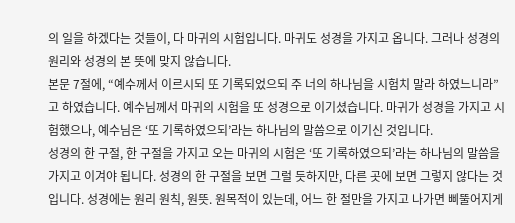의 일을 하겠다는 것들이, 다 마귀의 시험입니다. 마귀도 성경을 가지고 옵니다. 그러나 성경의 원리와 성경의 본 뜻에 맞지 않습니다.
본문 7절에, “예수께서 이르시되 또 기록되었으되 주 너의 하나님을 시험치 말라 하였느니라”고 하였습니다. 예수님께서 마귀의 시험을 또 성경으로 이기셨습니다. 마귀가 성경을 가지고 시험했으나, 예수님은 ‘또 기록하였으되’라는 하나님의 말씀으로 이기신 것입니다.
성경의 한 구절, 한 구절을 가지고 오는 마귀의 시험은 ‘또 기록하였으되’라는 하나님의 말씀을 가지고 이겨야 됩니다. 성경의 한 구절을 보면 그럴 듯하지만, 다른 곳에 보면 그렇지 않다는 것입니다. 성경에는 원리 원칙, 원뜻. 원목적이 있는데, 어느 한 절만을 가지고 나가면 삐뚤어지게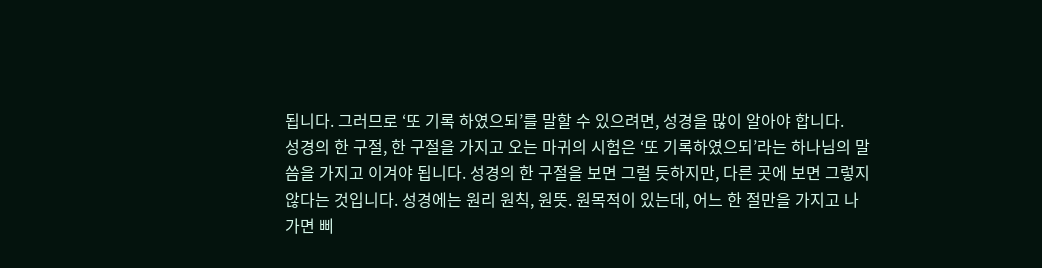됩니다. 그러므로 ‘또 기록 하였으되’를 말할 수 있으려면, 성경을 많이 알아야 합니다.
성경의 한 구절, 한 구절을 가지고 오는 마귀의 시험은 ‘또 기록하였으되’라는 하나님의 말씀을 가지고 이겨야 됩니다. 성경의 한 구절을 보면 그럴 듯하지만, 다른 곳에 보면 그렇지 않다는 것입니다. 성경에는 원리 원칙, 원뜻. 원목적이 있는데, 어느 한 절만을 가지고 나가면 삐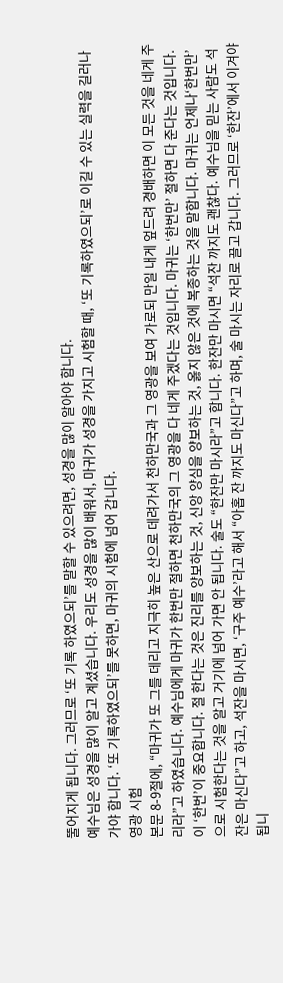뚤어지게 됩니다. 그러므로 ‘또 기록 하였으되’를 말할 수 있으려면, 성경을 많이 알아야 합니다.
예수님은 성경을 많이 알고 계셨습니다. 우리도 성경을 많이 배워서, 마귀가 성경을 가지고 시험할 때, ‘또 기록하였으되’로 이길 수 있는 실력을 길러나가야 합니다. ‘또 기록하였으되’를 못하면, 마귀의 시험에 넘어 갑니다.
영광 시험
본문 8-9절에, “마귀가 또 그를 데리고 지극히 높은 산으로 데려가서 천하만국과 그 영광을 보여 가로되 만일 내게 엎드려 경배하면 이 모든 것을 네게 주리라”고 하였습니다. 예수님에게 마귀가 한번만 절하면 천하만국의 그 영광을 다 네게 주겠다는 것입니다. 마귀는 ‘한번만’ 절하면 다 준다는 것입니다. 이 ‘한번’이 중요합니다. 절 한다는 것은 진리를 양보하는 것, 신앙 양심을 양보하는 것, 옳지 않은 것에 복종하는 것을 말합니다. 마귀는 언제나‘한번만’으로 시험한다는 것을 알고 거기에 넘어 가면 안 됩니다. 술도 “한잔만 마시라”고 합니다. 한잔만 마시면 “석잔 까지도 괜찮다. 예수님을 믿는 사람도 석 잔은 마신다”고 하고, 석잔을 마시면, ‘구주 예수’라고 해서 “아홉 잔 까지도 마신다”고 하며, 술 마시는 자리로 끌고 갑니다. 그러므로 ‘한잔’에서 이겨야 됩니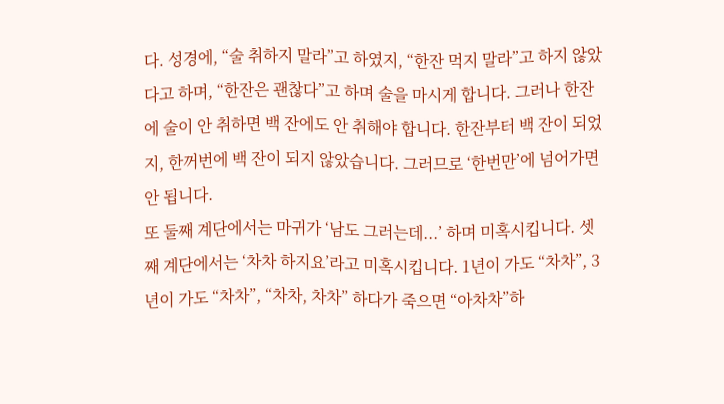다. 성경에, “술 취하지 말라”고 하였지, “한잔 먹지 말라”고 하지 않았다고 하며, “한잔은 괜찮다”고 하며 술을 마시게 합니다. 그러나 한잔에 술이 안 취하면 백 잔에도 안 취해야 합니다. 한잔부터 백 잔이 되었지, 한꺼번에 백 잔이 되지 않았습니다. 그러므로 ‘한번만’에 넘어가면 안 됩니다.
또 둘째 계단에서는 마귀가 ‘남도 그러는데...’ 하며 미혹시킵니다. 셋째 계단에서는 ‘차차 하지요’라고 미혹시킵니다. 1년이 가도 “차차”, 3년이 가도 “차차”, “차차, 차차” 하다가 죽으면 “아차차”하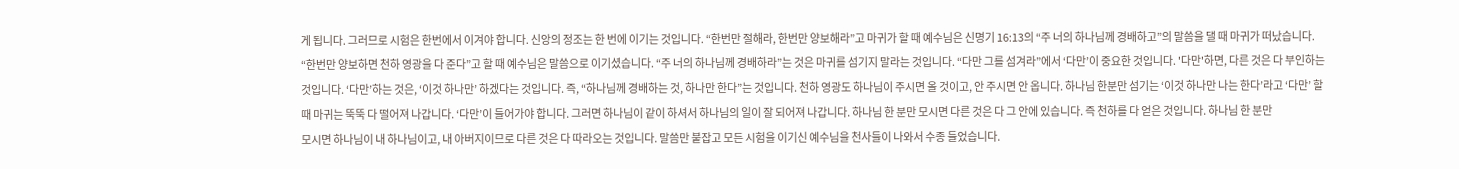게 됩니다. 그러므로 시험은 한번에서 이겨야 합니다. 신앙의 정조는 한 번에 이기는 것입니다. “한번만 절해라, 한번만 양보해라”고 마귀가 할 때 예수님은 신명기 16:13의 “주 너의 하나님께 경배하고”의 말씀을 댈 때 마귀가 떠났습니다. “한번만 양보하면 천하 영광을 다 준다”고 할 때 예수님은 말씀으로 이기셨습니다. “주 너의 하나님께 경배하라”는 것은 마귀를 섬기지 말라는 것입니다. “다만 그를 섬겨라”에서 ‘다만’이 중요한 것입니다. '다만'하면, 다른 것은 다 부인하는 것입니다. ‘다만’하는 것은, ‘이것 하나만’ 하겠다는 것입니다. 즉, “하나님께 경배하는 것, 하나만 한다”는 것입니다. 천하 영광도 하나님이 주시면 올 것이고, 안 주시면 안 옵니다. 하나님 한분만 섬기는 ‘이것 하나만 나는 한다’라고 ‘다만’ 할 때 마귀는 뚝뚝 다 떨어져 나갑니다. ‘다만’이 들어가야 합니다. 그러면 하나님이 같이 하셔서 하나님의 일이 잘 되어져 나갑니다. 하나님 한 분만 모시면 다른 것은 다 그 안에 있습니다. 즉 천하를 다 얻은 것입니다. 하나님 한 분만
모시면 하나님이 내 하나님이고, 내 아버지이므로 다른 것은 다 따라오는 것입니다. 말씀만 붙잡고 모든 시험을 이기신 예수님을 천사들이 나와서 수종 들었습니다.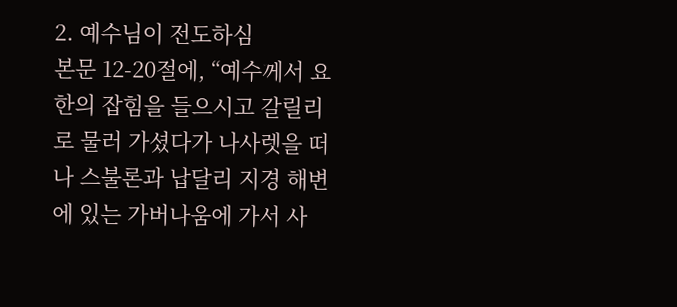2. 예수님이 전도하심
본문 12-20절에, “예수께서 요한의 잡힘을 들으시고 갈릴리로 물러 가셨다가 나사렛을 떠나 스불론과 납달리 지경 해변에 있는 가버나움에 가서 사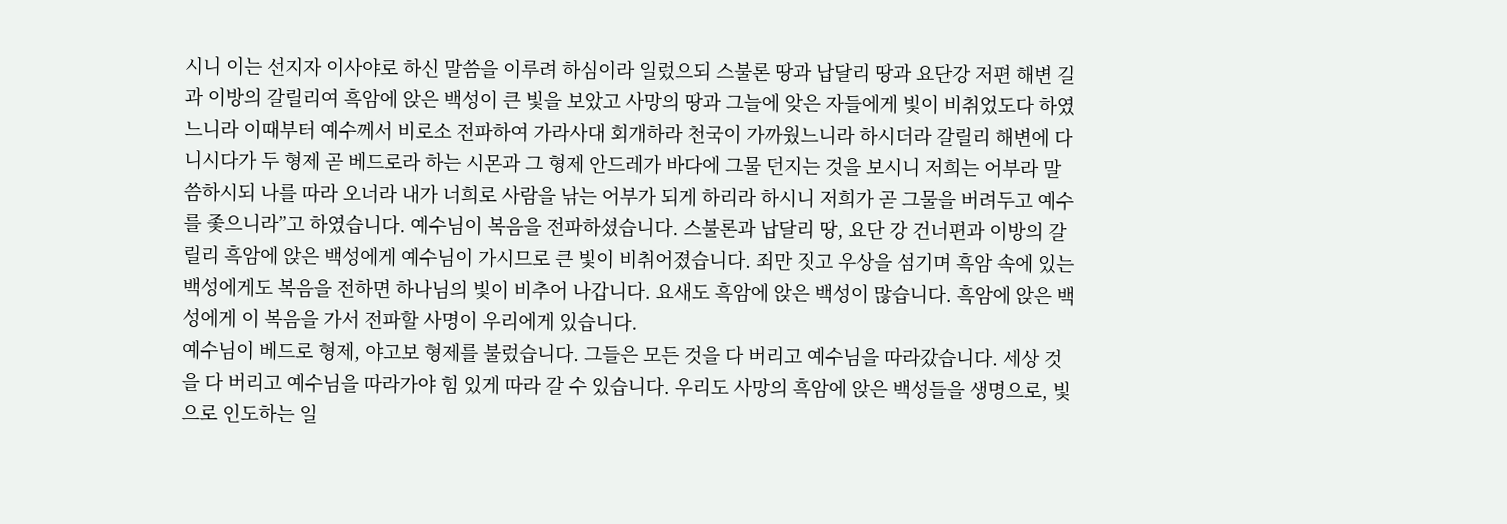시니 이는 선지자 이사야로 하신 말씀을 이루려 하심이라 일렀으되 스불론 땅과 납달리 땅과 요단강 저편 해변 길과 이방의 갈릴리여 흑암에 앉은 백성이 큰 빛을 보았고 사망의 땅과 그늘에 앚은 자들에게 빛이 비취었도다 하였느니라 이때부터 예수께서 비로소 전파하여 가라사대 회개하라 천국이 가까웠느니라 하시더라 갈릴리 해변에 다니시다가 두 형제 곧 베드로라 하는 시몬과 그 형제 안드레가 바다에 그물 던지는 것을 보시니 저희는 어부라 말씀하시되 나를 따라 오너라 내가 너희로 사람을 낚는 어부가 되게 하리라 하시니 저희가 곧 그물을 버려두고 예수를 좇으니라”고 하였습니다. 예수님이 복음을 전파하셨습니다. 스불론과 납달리 땅, 요단 강 건너편과 이방의 갈릴리 흑암에 앉은 백성에게 예수님이 가시므로 큰 빛이 비취어졌습니다. 죄만 짓고 우상을 섬기며 흑암 속에 있는 백성에게도 복음을 전하면 하나님의 빛이 비추어 나갑니다. 요새도 흑암에 앉은 백성이 많습니다. 흑암에 앉은 백성에게 이 복음을 가서 전파할 사명이 우리에게 있습니다.
예수님이 베드로 형제, 야고보 형제를 불렀습니다. 그들은 모든 것을 다 버리고 예수님을 따라갔습니다. 세상 것을 다 버리고 예수님을 따라가야 힘 있게 따라 갈 수 있습니다. 우리도 사망의 흑암에 앉은 백성들을 생명으로, 빛으로 인도하는 일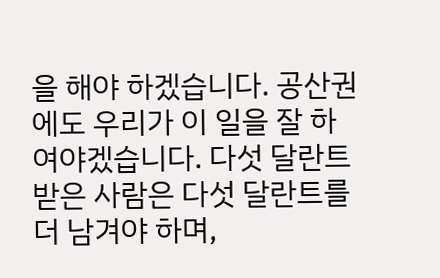을 해야 하겠습니다. 공산권에도 우리가 이 일을 잘 하여야겠습니다. 다섯 달란트 받은 사람은 다섯 달란트를 더 남겨야 하며,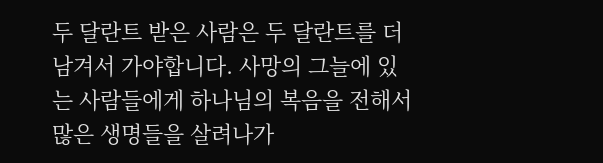두 달란트 받은 사람은 두 달란트를 더 남겨서 가야합니다. 사망의 그늘에 있는 사람들에게 하나님의 복음을 전해서 많은 생명들을 살려나가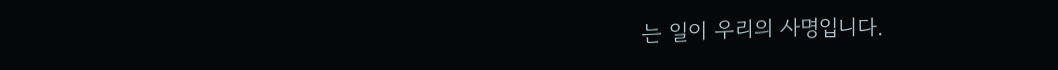는 일이 우리의 사명입니다.